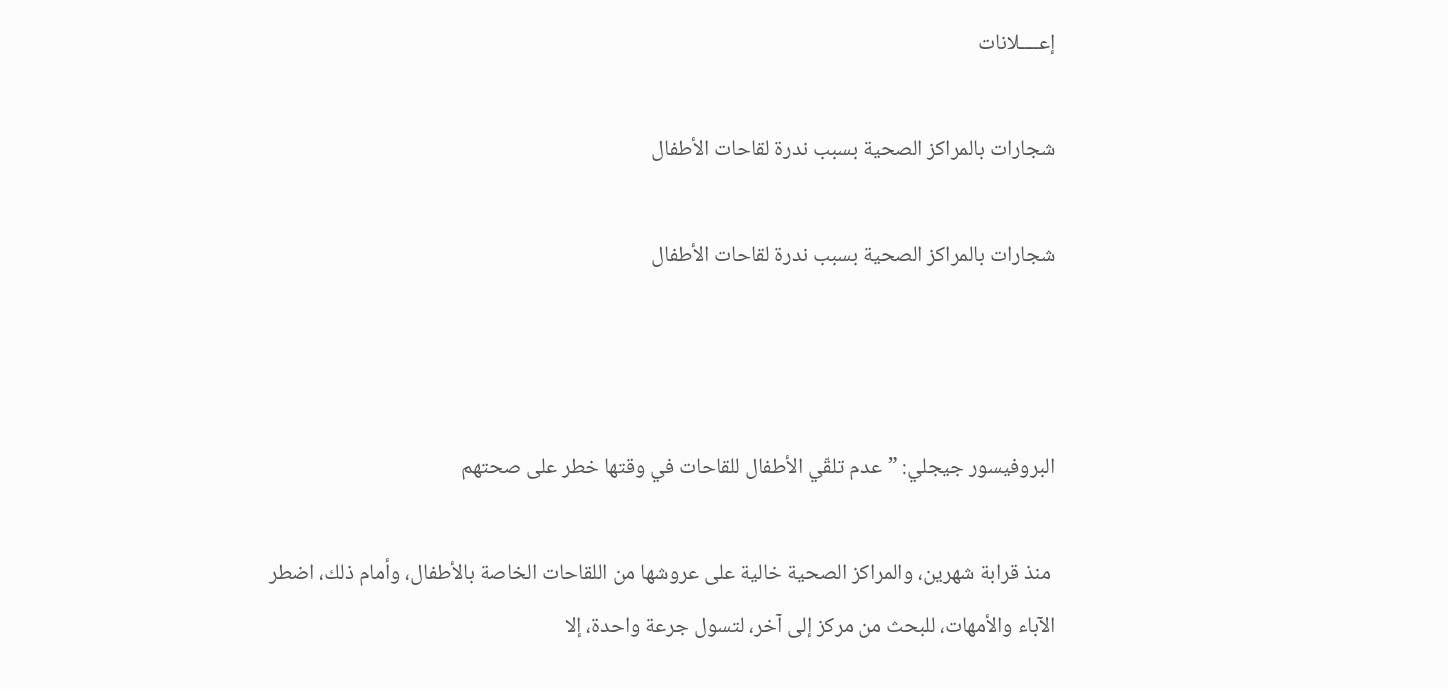إعــــلانات

شجارات بالمراكز الصحية بسبب ندرة لقاحات الأطفال

شجارات بالمراكز الصحية بسبب ندرة لقاحات الأطفال



البروفيسور جيجلي: ”عدم تلقّي الأطفال للقاحات في وقتها خطر على صحتهم

 منذ قرابة شهرين، والمراكز الصحية خالية على عروشها من اللقاحات الخاصة بالأطفال، وأمام ذلك، اضطر الآباء والأمهات، للبحث من مركز إلى آخر، لتسول جرعة واحدة، إلا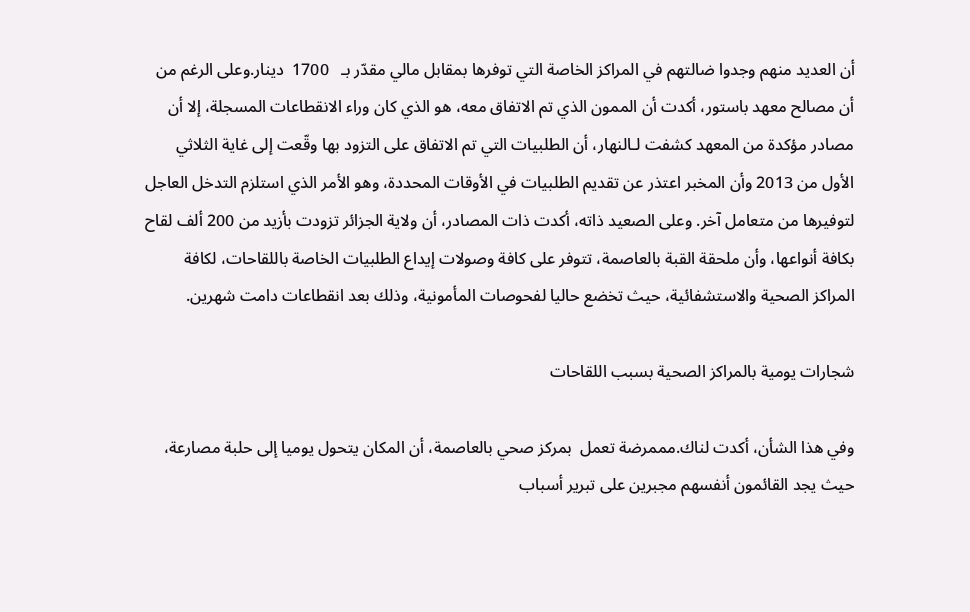أن العديد منهم وجدوا ضالتهم في المراكز الخاصة التي توفرها بمقابل مالي مقدّر بـ   1700  دينار.وعلى الرغم من أن مصالح معهد باستور، أكدت أن الممون الذي تم الاتفاق معه، هو الذي كان وراء الانقطاعات المسجلة، إلا أن مصادر مؤكدة من المعهد كشفت لـالنهار، أن الطلبيات التي تم الاتفاق على التزود بها وقّعت إلى غاية الثلاثي الأول من 2013 وأن المخبر اعتذر عن تقديم الطلبيات في الأوقات المحددة، وهو الأمر الذي استلزم التدخل العاجل لتوفيرها من متعامل آخر. وعلى الصعيد ذاته، أكدت ذات المصادر، أن ولاية الجزائر تزودت بأزيد من 200 ألف لقاح بكافة أنواعها، وأن ملحقة القبة بالعاصمة، تتوفر على كافة وصولات إيداع الطلبيات الخاصة باللقاحات، لكافة المراكز الصحية والاستشفائية، حيث تخضع حاليا لفحوصات المأمونية، وذلك بعد انقطاعات دامت شهرين.

شجارات يومية بالمراكز الصحية بسبب اللقاحات

وفي هذا الشأن، أكدت لناك.مممرضة تعمل  بمركز صحي بالعاصمة، أن المكان يتحول يوميا إلى حلبة مصارعة، حيث يجد القائمون أنفسهم مجبرين على تبرير أسباب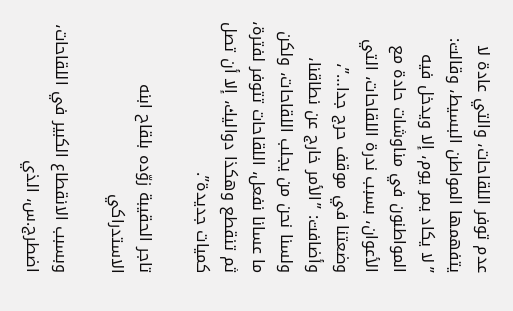عدم توفر اللقاحات، والتي عادة لا يتفهمها المواطن البسيط، وقالت: ”لا يكاد يمر يوم، إلا ويدخل فيه المواطنون في مناوشات حادة مع الأعوان، بسبب ندرة اللقاحات، التي وضعتنا في موقف حرج جدا…”، وأضافت: ”الأمر خارج عن نطاقنا، ولسنا نحن من يجلب اللقاحات، ولكن ما عسانا نفعل، اللقاحات تتوفر لفترة، ثم تنقطع وهكذا دواليك، إلا أن تصل كميات جديدة”.

تاجر الحقيبة زوّده بلقاح ابنه الاستدراكي

وبسبب الانقطاع الكبير في اللقاحات، اضطرج.س، الذي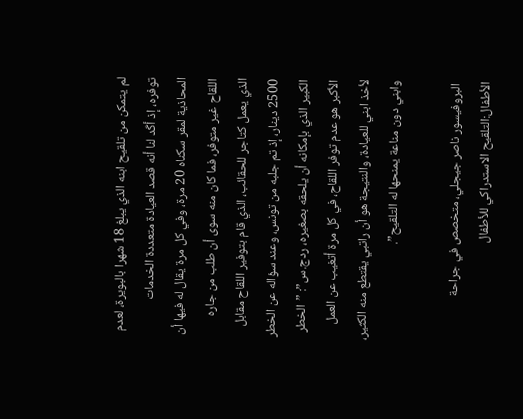لم يتمكن من تلقيح ابنه الذي يبلغ 18 شهرا بالبويرة، لعدم توفره، إذ أكّد لنا أنه قصد العيادة متعددة الخدمات المحاذية لمقر سكناه 20 مرة، وفي كل مرة يقال له فيها أن اللقاح غير متوفر، فما كان منه سوى أن طلب من جاره الذي يعمل كتاجر للحقائب، الذي قام بتوفير اللقاح مقابل 2500 دينار، إذ تم جلبه من تونس، وعند سؤاله عن الخطر الكبير الذي بإمكانه أن يلحقه بصغيره، ردج.س”: ”الخطر الأكبر هو عدم توفر اللقاح، في كل مرة أتغيب عن العمل لأخذ ابني للعيادة، والنتيجة هو أن راتبي يقتطع منه الكثير، وابني دون مناعة يمنحها له التلقيح”.

 البروفيسور ناصر جيجلي، متخصص في جراحة الأطفال:التلقيح الاستدراكي للأطفال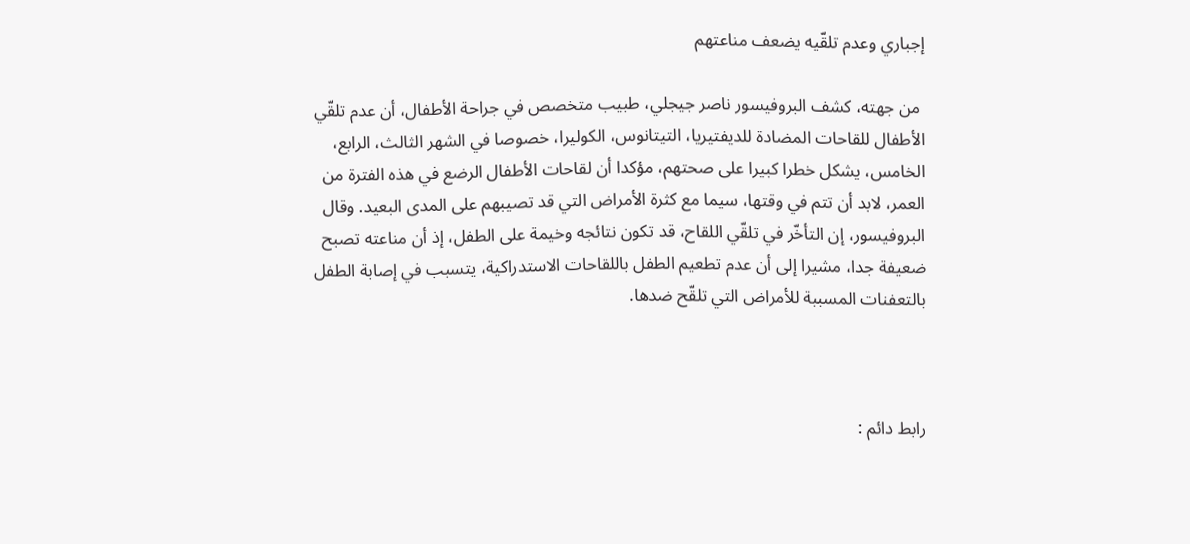إجباري وعدم تلقّيه يضعف مناعتهم

 من جهته، كشف البروفيسور ناصر جيجلي، طبيب متخصص في جراحة الأطفال، أن عدم تلقّي الأطفال للقاحات المضادة للديفتيريا، التيتانوس، الكوليرا، خصوصا في الشهر الثالث، الرابع، الخامس، يشكل خطرا كبيرا على صحتهم، مؤكدا أن لقاحات الأطفال الرضع في هذه الفترة من العمر، لابد أن تتم في وقتها، سيما مع كثرة الأمراض التي قد تصيبهم على المدى البعيد. وقال البروفيسور، إن التأخّر في تلقّي اللقاح، قد تكون نتائجه وخيمة على الطفل، إذ أن مناعته تصبح ضعيفة جدا، مشيرا إلى أن عدم تطعيم الطفل باللقاحات الاستدراكية، يتسبب في إصابة الطفل بالتعفنات المسببة للأمراض التي تلقّح ضدها.



رابط دائم :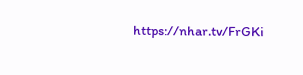https://nhar.tv/FrGKi